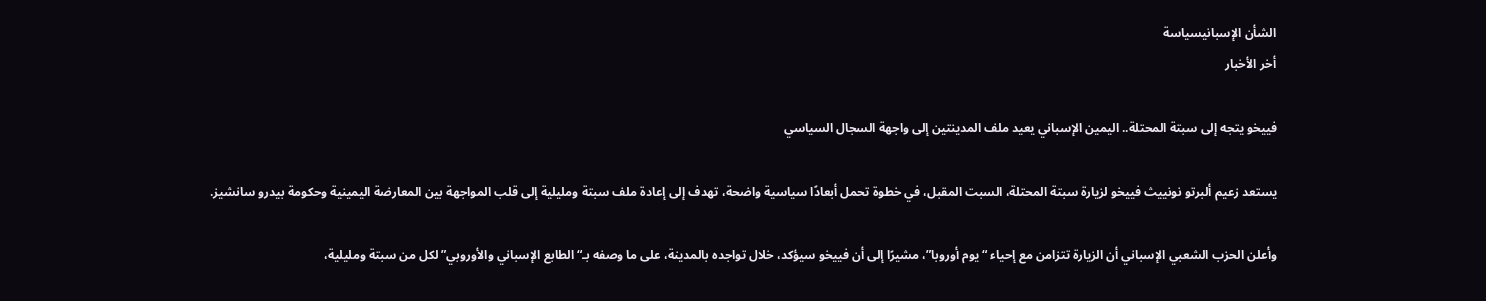الشأن الإسبانيسياسة
أخر الأخبار

فييخو يتجه إلى سبتة المحتلة.. اليمين الإسباني يعيد ملف المدينتين إلى واجهة السجال السياسي

يستعد زعيم ألبرتو نونييث فييخو لزيارة سبتة المحتلة، السبت المقبل، في خطوة تحمل أبعادًا سياسية واضحة، تهدف إلى إعادة ملف سبتة ومليلية إلى قلب المواجهة بين المعارضة اليمينية وحكومة بيدرو سانشيز.

وأعلن الحزب الشعبي الإسباني أن الزيارة تتزامن مع إحياء “يوم أوروبا”، مشيرًا إلى أن فييخو سيؤكد، خلال تواجده بالمدينة، على ما وصفه بـ“الطابع الإسباني والأوروبي” لكل من سبتة ومليلية،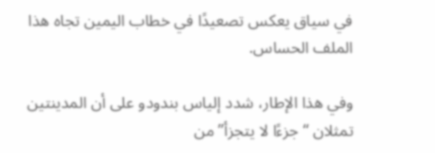في سياق يعكس تصعيدًا في خطاب اليمين تجاه هذا الملف الحساس.

وفي هذا الإطار، شدد إلياس بندودو على أن المدينتين تمثلان “جزءًا لا يتجزأ” من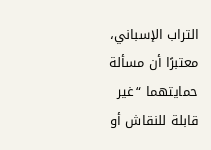التراب الإسباني، معتبرًا أن مسألة حمايتهما “غير قابلة للنقاش أو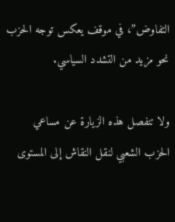التفاوض”، في موقف يعكس توجه الحزب نحو مزيد من التشدد السياسي.

ولا تنفصل هذه الزيارة عن مساعي الحزب الشعبي لنقل النقاش إلى المستوى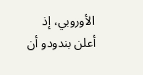الأوروبي، إذ أعلن بندودو أن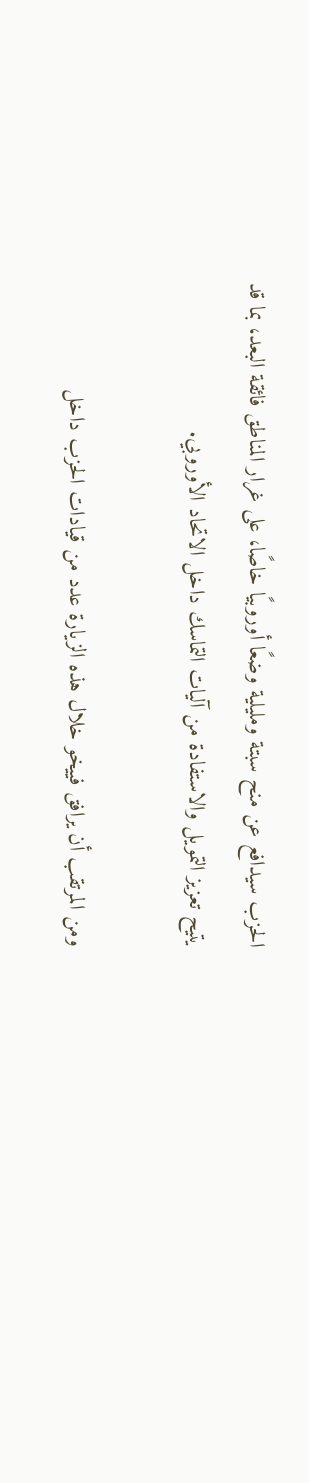الحزب سيدافع عن منح سبتة ومليلية وضعًا أوروبيًا خاصًا، على غرار المناطق فائقة البعد، بما قد يتيح تعزيز التمويل والاستفادة من آليات التماسك داخل الاتحاد الأوروبي.

ومن المرتقب أن يرافق فييخو خلال هذه الزيارة عدد من قيادات الحزب داخل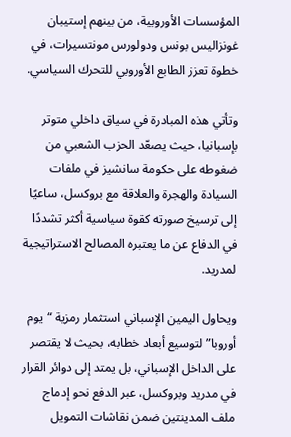المؤسسات الأوروبية، من بينهم إستيبان غونزاليس بونس ودولورس مونتسيرات، في خطوة تعزز الطابع الأوروبي للتحرك السياسي.

وتأتي هذه المبادرة في سياق داخلي متوتر بإسبانيا، حيث يصعّد الحزب الشعبي من ضغوطه على حكومة سانشيز في ملفات السيادة والهجرة والعلاقة مع بروكسل، ساعيًا إلى ترسيخ صورته كقوة سياسية أكثر تشددًا في الدفاع عن ما يعتبره المصالح الاستراتيجية لمدريد.

ويحاول اليمين الإسباني استثمار رمزية “يوم أوروبا” لتوسيع أبعاد خطابه، بحيث لا يقتصر على الداخل الإسباني، بل يمتد إلى دوائر القرار في مدريد وبروكسل، عبر الدفع نحو إدماج ملف المدينتين ضمن نقاشات التمويل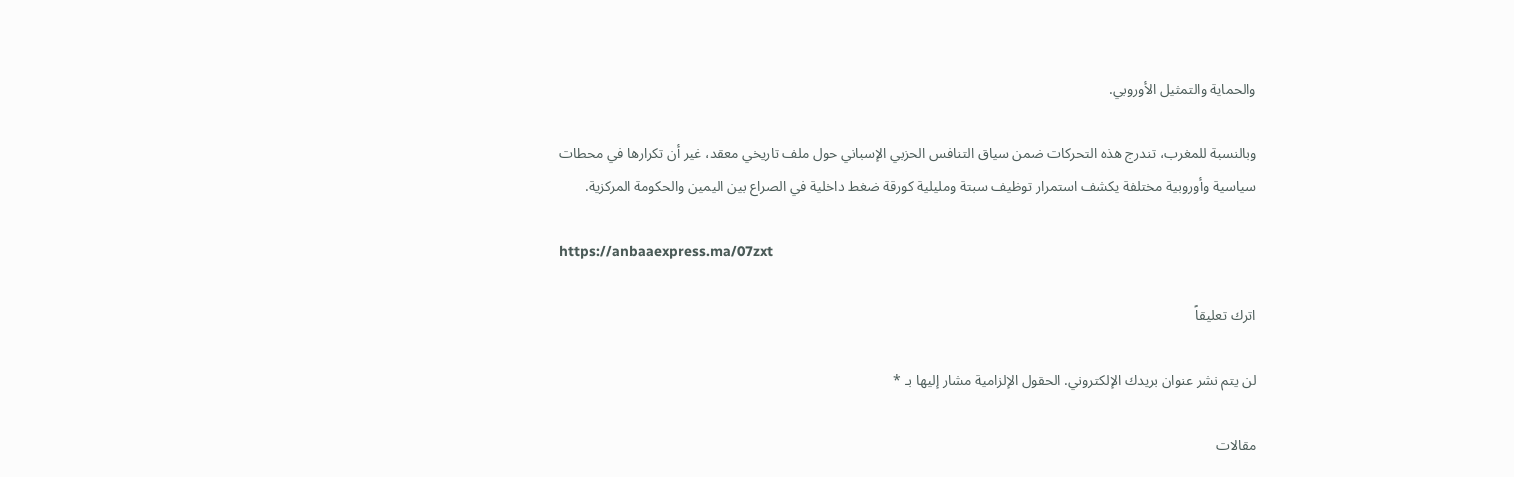والحماية والتمثيل الأوروبي.

وبالنسبة للمغرب، تندرج هذه التحركات ضمن سياق التنافس الحزبي الإسباني حول ملف تاريخي معقد، غير أن تكرارها في محطات سياسية وأوروبية مختلفة يكشف استمرار توظيف سبتة ومليلية كورقة ضغط داخلية في الصراع بين اليمين والحكومة المركزية.

https://anbaaexpress.ma/07zxt

اترك تعليقاً

لن يتم نشر عنوان بريدك الإلكتروني. الحقول الإلزامية مشار إليها بـ *

مقالات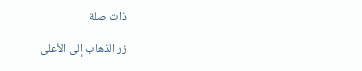ذات صلة

زر الذهاب إلى الأعلى